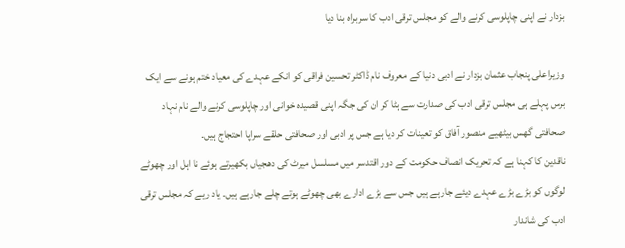بزدار نے اپنی چاپلوسی کرنے والے کو مجلس ترقی ادب کا سربراہ بنا دیا

وزیراعلی پنجاب عثمان بزدار نے ادبی دنیا کے معروف نام ڈاکٹر تحسین فراقی کو انکے عہدے کی معیاد ختم ہونے سے ایک برس پہلے ہی مجلس ترقی ادب کی صدارت سے ہٹا کر ان کی جگہ اپنی قصیدہ خوانی اور چاپلوسی کرنے والے نام نہاد صحافتی گھس بیٹھیے منصور آفاق کو تعینات کر دیا ہے جس پر ادبی اور صحافتی حلقے سراپا احتجاج ہیں۔
ناقدین کا کہنا ہے کہ تحریک انصاف حکومت کے دور اقتدسر میں مسلسل میرٹ کی دھجیاں بکھیرتے ہوئے نا اہل اور چھوٹے لوگوں کو بڑے بڑے عہدے دیئے جارہے ہیں جس سے بڑے ادارے بھی چھوٹے ہوتے چلے جارہے ہیں۔ یاد ریے کہ مجلس ترقی ادب کی شاندار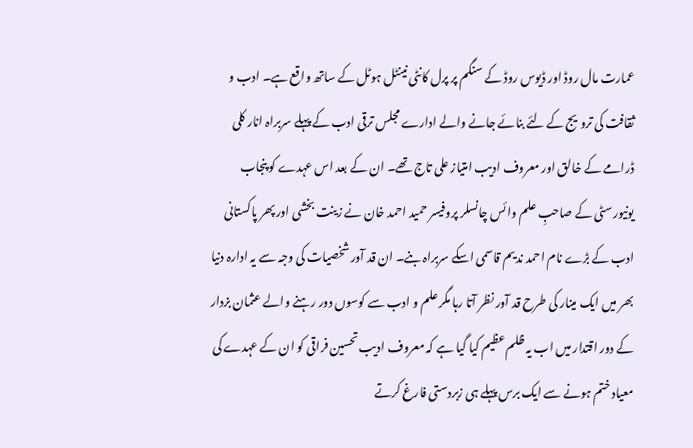عمارت مال روڈ اور ڈیوس روڈ کے سنگم پر پرل کانٹی نینٹل ہوٹل کے ساتھ واقع ہے۔ ادب و ثقافت کی ترویج کے لئے بنائے جانے والے ادارے مجلس ترقی ادب کے پہلے سربراہ انار کلی ڈرامے کے خالق اور معروف ادیب امتیاز علی تاج تھے۔ ان کے بعد اس عہدے کو پنجاب یونیورسٹی کے صاحبِ علم وائس چانسلر پروفیسر حمید احمد خان نے زینت بخشی اور پھر پاکستانی ادب کے بڑے نام احمد ندیم قاسمی اسکے سربراہ بنے۔ ان قد آور شخصیات کی وجہ سے یہ ادارہ دنیا بھر میں ایک مینار کی طرح قد آور نظر آتا رہا مگر علم و ادب سے کوسوں دور رہنے والے عثمان بزدار کے دور اقتدار میں اب یہ ظلم عظیم کیا گیا ہے کہ معروف ادیب تحسین فراقی کو ان کے عہدے کی معیاد ختم ہونے سے ایک برس پہلے ہی زبردستی فارغ کرتے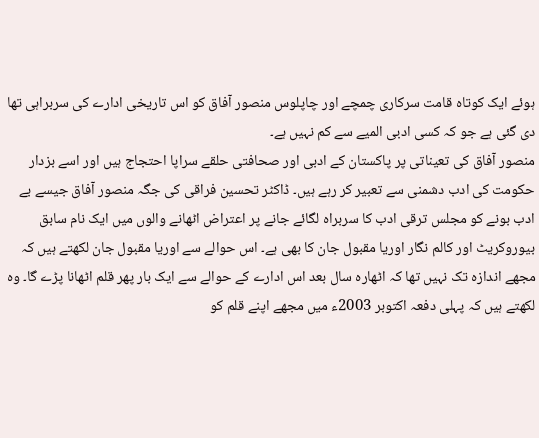ہوئے ایک کوتاہ قامت سرکاری چمچے اور چاپلوس منصور آفاق کو اس تاریخی ادارے کی سربراہی تھا دی گئی ہے جو کہ کسی ادبی المیے سے کم نہیں ہے۔
منصور آفاق کی تعیناتی پر پاکستان کے ادبی اور صحافتی حلقے سراپا احتجاج ہیں اور اسے بزدار حکومت کی ادب دشمنی سے تعبیر کر رہے ہیں۔ ڈاکٹر تحسین فراقی کی جگہ منصور آفاق جیسے بے ادب بونے کو مجلس ترقی ادب کا سربراہ لگائے جانے پر اعتراض اٹھانے والوں میں ایک نام سابق بیوروکریٹ اور کالم نگار اوریا مقبول جان کا بھی ہے۔ اس حوالے سے اوریا مقبول جان لکھتے ہیں کہ مجھے اندازہ تک نہیں تھا کہ اٹھارہ سال بعد اس ادارے کے حوالے سے ایک بار پھر قلم اٹھانا پڑے گا۔ وہ لکھتے ہیں کہ پہلی دفعہ اکتوبر 2003ء میں مجھے اپنے قلم کو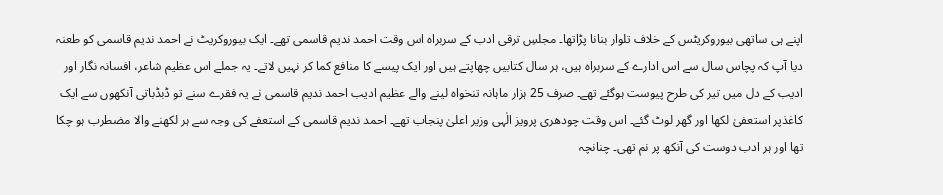اپنے ہی ساتھی بیوروکریٹس کے خلاف تلوار بنانا پڑاتھا۔ مجلسِ ترقی ادب کے سربراہ اس وقت احمد ندیم قاسمی تھے۔ ایک بیوروکریٹ نے احمد ندیم قاسمی کو طعنہ دیا آپ کہ پچاس سال سے اس ادارے کے سربراہ ہیں، ہر سال کتابیں چھاپتے ہیں اور ایک پیسے کا منافع کما کر نہیں لاتے۔ یہ جملے اس عظیم شاعر، افسانہ نگار اور ادیب کے دل میں تیر کی طرح پیوست ہوگئے تھے۔ صرف 25 ہزار ماہانہ تنخواہ لینے والے عظیم ادیب احمد ندیم قاسمی نے یہ فقرے سنے تو ڈبڈباتی آنکھوں سے ایک کاغذپر استعفیٰ لکھا اور گھر لوٹ گئے۔ اس وقت چودھری پرویز الٰہی وزیر اعلیٰ پنجاب تھے۔ احمد ندیم قاسمی کے استعفے کی وجہ سے ہر لکھنے والا مضطرب ہو چکا تھا اور ہر ادب دوست کی آنکھ پر نم تھی۔ چنانچہ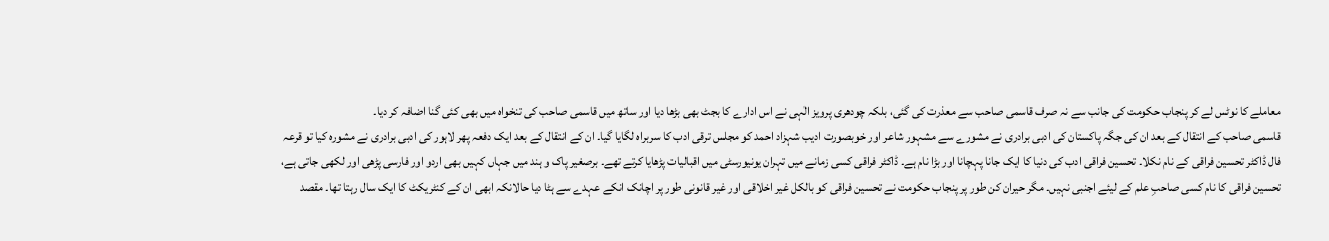معاملے کا نوٹس لے کر پنجاب حکومت کی جانب سے نہ صرف قاسمی صاحب سے معذرت کی گئی، بلکہ چودھری پرویز الٰہی نے اس ادارے کا بجٹ بھی بڑھا دیا اور ساتھ میں قاسمی صاحب کی تنخواہ میں بھی کئی گنا اضافہ کر دیا۔
قاسمی صاحب کے انتقال کے بعد ان کی جگہ پاکستان کی ادبی برادری نے مشورے سے مشہور شاعر اور خوبصورت ادیب شہزاد احمد کو مجلس ترقی ادب کا سربراہ لگایا گیا۔ ان کے انتقال کے بعد ایک دفعہ پھر لاہور کی ادبی برادری نے مشورہ کیا تو قرعہ فال ڈاکٹر تحسین فراقی کے نام نکلا۔ تحسین فراقی ادب کی دنیا کا ایک جانا پہچانا اور بڑا نام ہے۔ ڈاکٹر فراقی کسی زمانے میں تہران یونیورسٹی میں اقبالیات پڑھایا کرتے تھے۔ برصغیر پاک و ہند میں جہاں کہیں بھی اردو اور فارسی پڑھی اور لکھی جاتی ہے، تحسین فراقی کا نام کسی صاحبِ علم کے لیئے اجنبی نہیں۔ مگر حیران کن طور پر پنجاب حکومت نے تحسین فراقی کو بالکل غیر اخلاقی اور غیر قانونی طور پر اچانک انکے عہدے سے ہٹا دیا حالانکہ ابھی ان کے کنٹریکٹ کا ایک سال رہتا تھا۔ مقصد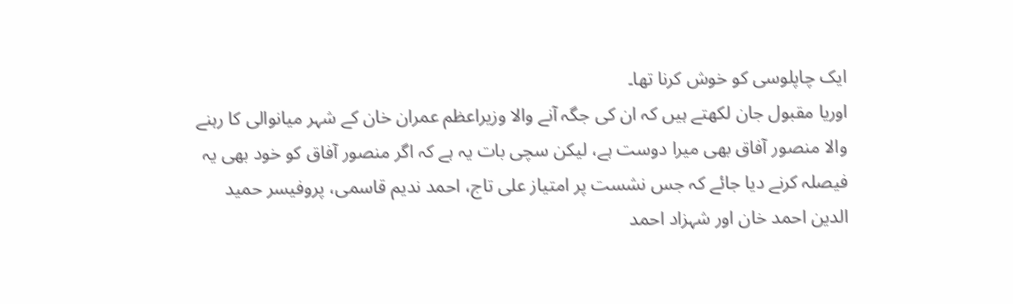ایک چاپلوسی کو خوش کرنا تھا۔
اوریا مقبول جان لکھتے ہیں کہ ان کی جگہ آنے والا وزیراعظم عمران خان کے شہر میانوالی کا رہنے والا منصور آفاق بھی میرا دوست ہے، لیکن سچی بات یہ ہے کہ اگر منصور آفاق کو خود بھی یہ فیصلہ کرنے دیا جائے کہ جس نشست پر امتیاز علی تاج، احمد ندیم قاسمی، پروفیسر حمید الدین احمد خان اور شہزاد احمد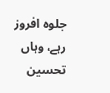جلوہ افروز رہے، وہاں تحسین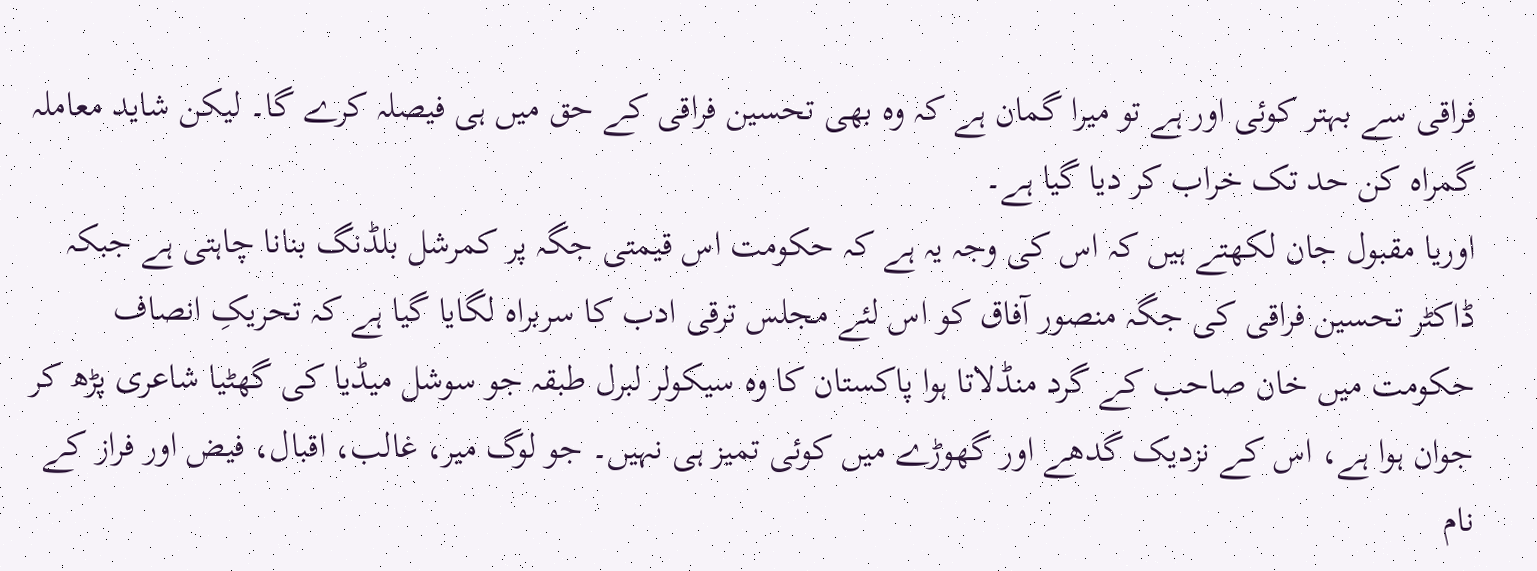فراقی سے بہتر کوئی اور ہے تو میرا گمان ہے کہ وہ بھی تحسین فراقی کے حق میں ہی فیصلہ کرے گا۔ لیکن شاید معاملہ گمراہ کن حد تک خراب کر دیا گیا ہے۔
اوریا مقبول جان لکھتے ہیں کہ اس کی وجہ یہ ہے کہ حکومت اس قیمتی جگہ پر کمرشل بلڈنگ بنانا چاہتی ہے جبکہ ڈاکٹر تحسین فراقی کی جگہ منصور آفاق کو اس لئے مجلس ترقی ادب کا سربراہ لگایا گیا ہے کہ تحریکِ انصاف حکومت میں خان صاحب کے گرد منڈلاتا ہوا پاکستان کا وہ سیکولر لبرل طبقہ جو سوشل میڈیا کی گھٹیا شاعری پڑھ کر جوان ہوا ہے، اس کے نزدیک گدھے اور گھوڑے میں کوئی تمیز ہی نہیں۔ جو لوگ میر، غالب، اقبال، فیض اور فراز کے نام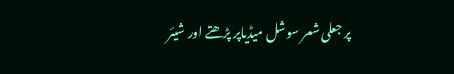پر جعلی شعر سوشل میڈیاپر پڑھتے اور شیئر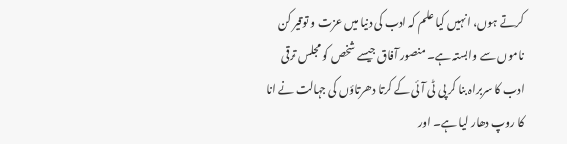کرتے ہوں، انہیں کیا علم کہ ادب کی دنیا میں عزت و توقیر کن ناموں سے وابستہ ہے۔ منصور آفاق جیسے شخص کو مجلس ترقی ادب کا سربراہ بنا کر پی ٹی آئی کے کرتا دھرتاؤں کی جہالت نے انا کا روپ دھار لیا ہے۔ اور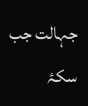جہالت جب سکۂ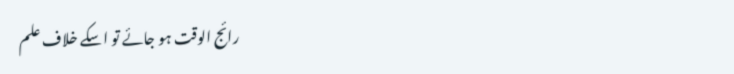رائج الوقت ہو جائے تو اسکے خلاف علم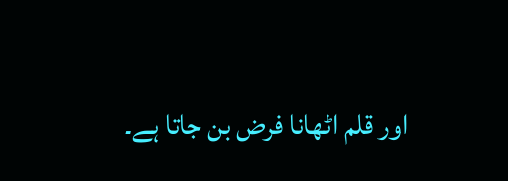اور قلم اٹھانا فرض بن جاتا ہے۔